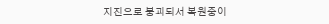지진으로 붕괴되서 복원중이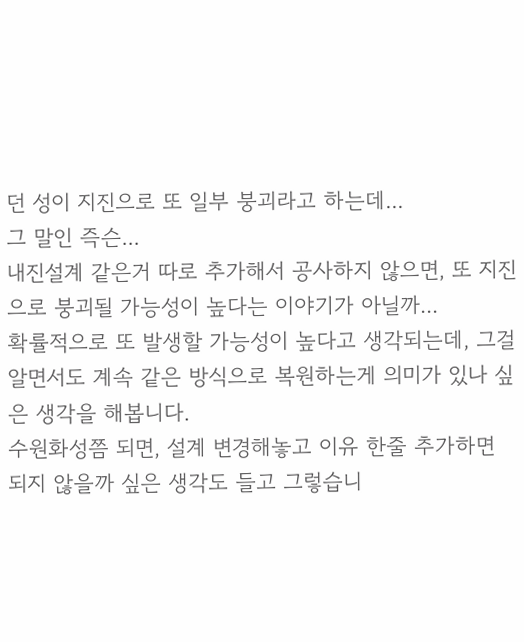던 성이 지진으로 또 일부 붕괴라고 하는데...
그 말인 즉슨...
내진설계 같은거 따로 추가해서 공사하지 않으면, 또 지진으로 붕괴될 가능성이 높다는 이야기가 아닐까...
확률적으로 또 발생할 가능성이 높다고 생각되는데, 그걸 알면서도 계속 같은 방식으로 복원하는게 의미가 있나 싶은 생각을 해봅니다.
수원화성쯤 되면, 설계 변경해놓고 이유 한줄 추가하면 되지 않을까 싶은 생각도 들고 그렇습니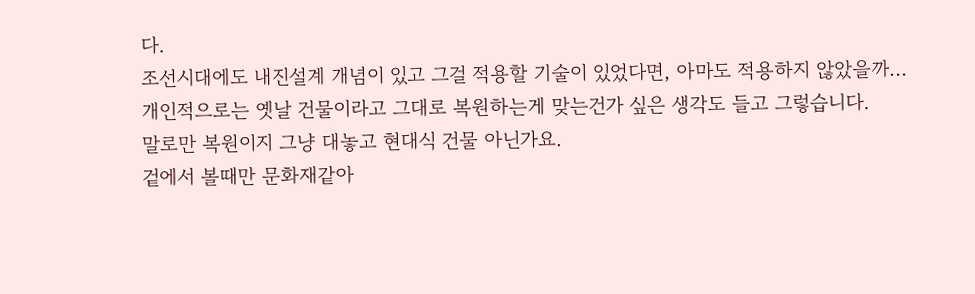다.
조선시대에도 내진설계 개념이 있고 그걸 적용할 기술이 있었다면, 아마도 적용하지 않았을까...
개인적으로는 옛날 건물이라고 그대로 복원하는게 맞는건가 싶은 생각도 들고 그렇습니다.
말로만 복원이지 그냥 대놓고 현대식 건물 아닌가요.
겉에서 볼때만 문화재같아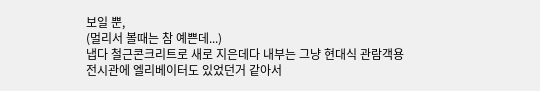보일 뿐,
(멀리서 볼때는 참 예쁜데...)
냅다 철근콘크리트로 새로 지은데다 내부는 그냥 현대식 관람객용 전시관에 엘리베이터도 있었던거 같아서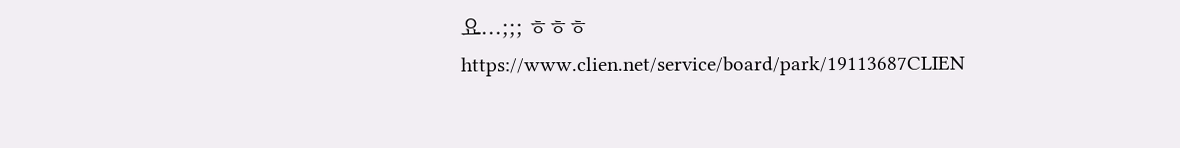요...;;; ㅎㅎㅎ
https://www.clien.net/service/board/park/19113687CLIEN